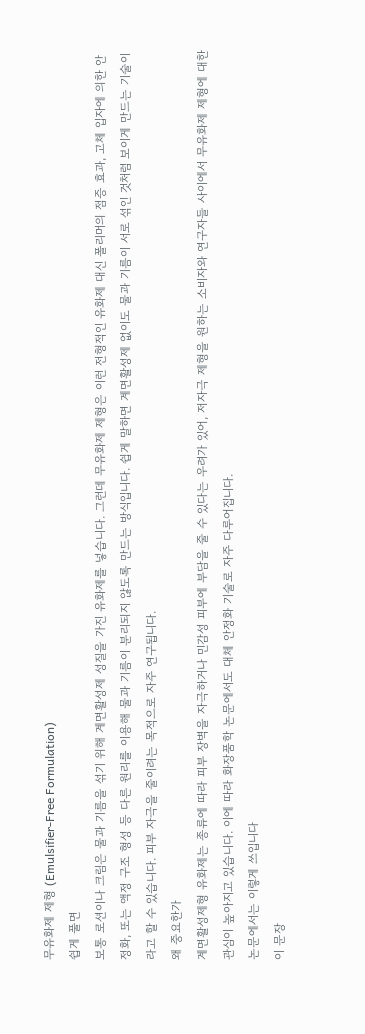무유화제 제형 (Emulsifier-Free Formulation)
쉽게 풀면
보통 로션이나 크림은 물과 기름을 섞기 위해 계면활성제 성질을 가진 유화제를 넣습니다. 그런데 무유화제 제형은 이런 전형적인 유화제 대신 폴리머의 점증 효과, 고체 입자에 의한 안정화, 또는 액정 구조 형성 등 다른 원리를 이용해 물과 기름이 분리되지 않도록 만드는 방식입니다. 쉽게 말하면 계면활성제 없이도 물과 기름이 서로 섞인 것처럼 보이게 만드는 기술이라고 할 수 있습니다. 피부 자극을 줄이려는 목적으로 자주 연구됩니다.
왜 중요한가
계면활성제형 유화제는 종류에 따라 피부 장벽을 자극하거나 민감성 피부에 부담을 줄 수 있다는 우려가 있어, 저자극 제형을 원하는 소비자와 연구자들 사이에서 무유화제 제형에 대한 관심이 높아지고 있습니다. 이에 따라 화장품학 논문에서도 대체 안정화 기술로 자주 다루어집니다.
논문에서는 이렇게 쓰입니다
이 문장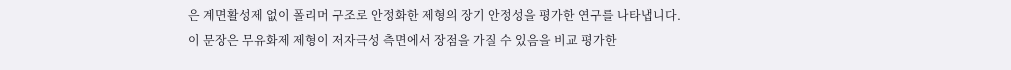은 계면활성제 없이 폴리머 구조로 안정화한 제형의 장기 안정성을 평가한 연구를 나타냅니다.
이 문장은 무유화제 제형이 저자극성 측면에서 장점을 가질 수 있음을 비교 평가한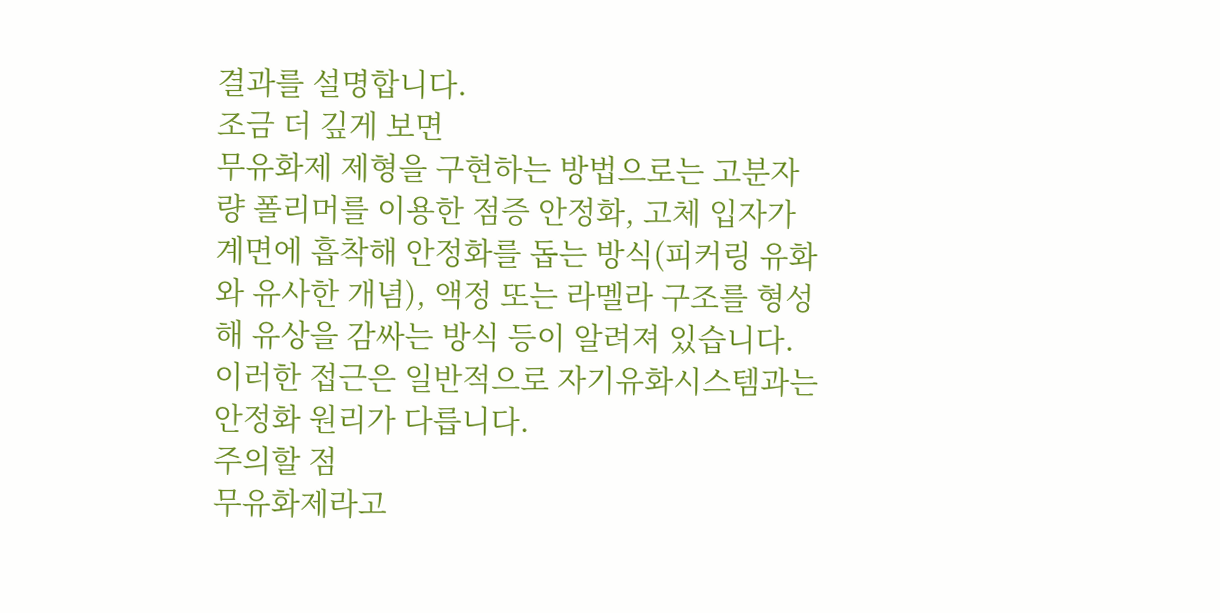결과를 설명합니다.
조금 더 깊게 보면
무유화제 제형을 구현하는 방법으로는 고분자량 폴리머를 이용한 점증 안정화, 고체 입자가 계면에 흡착해 안정화를 돕는 방식(피커링 유화와 유사한 개념), 액정 또는 라멜라 구조를 형성해 유상을 감싸는 방식 등이 알려져 있습니다. 이러한 접근은 일반적으로 자기유화시스템과는 안정화 원리가 다릅니다.
주의할 점
무유화제라고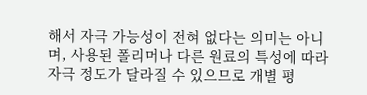해서 자극 가능성이 전혀 없다는 의미는 아니며, 사용된 폴리머나 다른 원료의 특성에 따라 자극 정도가 달라질 수 있으므로 개별 평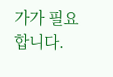가가 필요합니다.